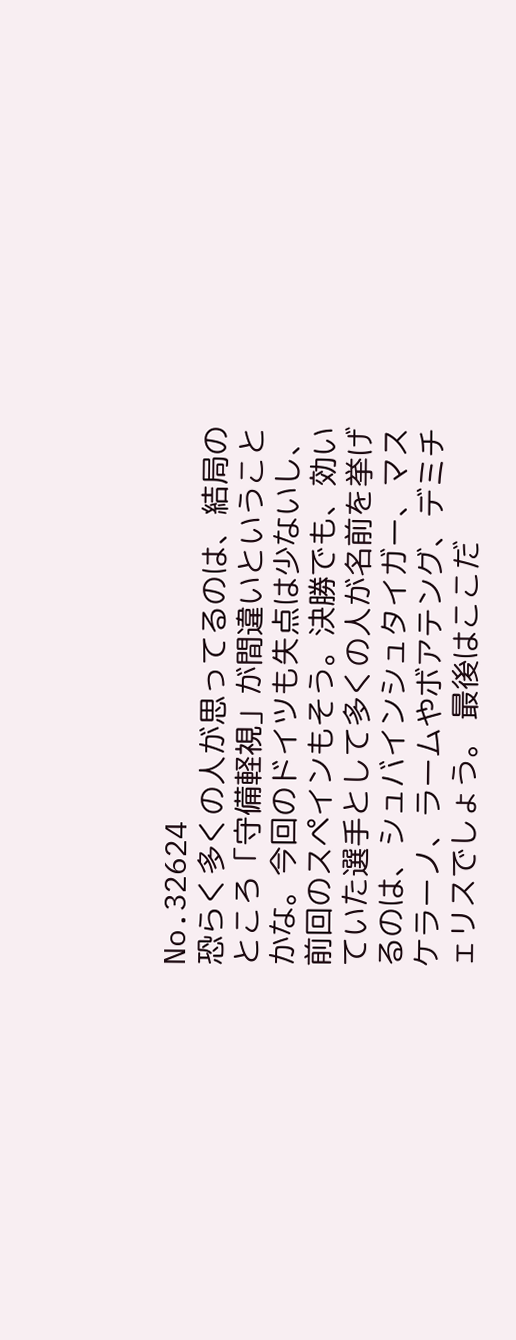No.32624
恐らく多くの人が思ってるのは、結局のところ「守備軽視」が間違いということかな。今回のドイツも失点は少ないし、前回のスペインもそう。決勝でも、効いていた選手として多くの人が名前を挙げるのは、シュバインシュタイガー、マスケラーノ、ラームやボアテング、デミチェリスでしょう。 最後はここだ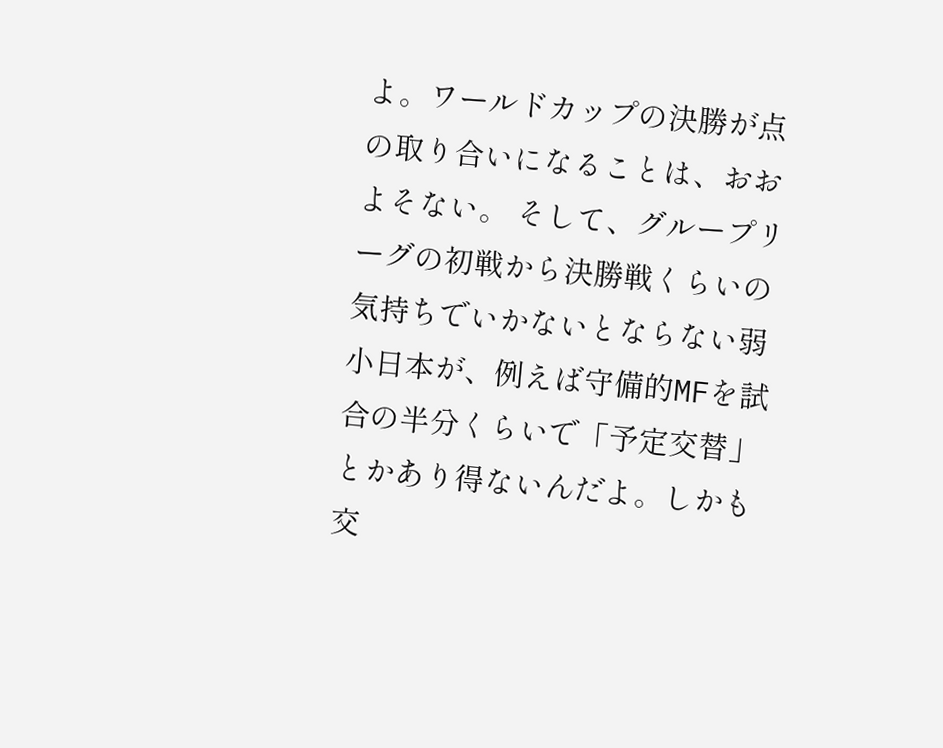よ。ワールドカップの決勝が点の取り合いになることは、おおよそない。 そして、グループリーグの初戦から決勝戦くらいの気持ちでいかないとならない弱小日本が、例えば守備的MFを試合の半分くらいで「予定交替」とかあり得ないんだよ。しかも交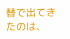替で出てきたのは、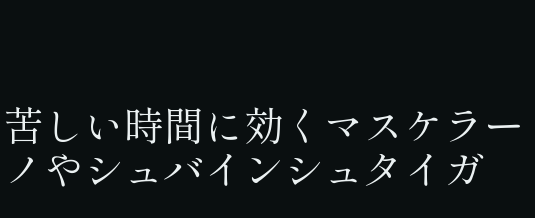苦しい時間に効くマスケラーノやシュバインシュタイガ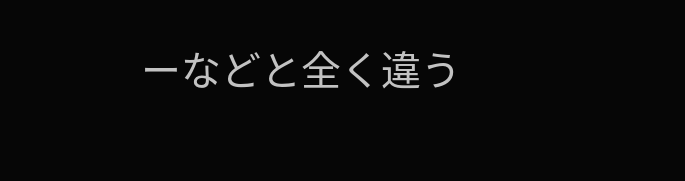ーなどと全く違う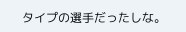タイプの選手だったしな。